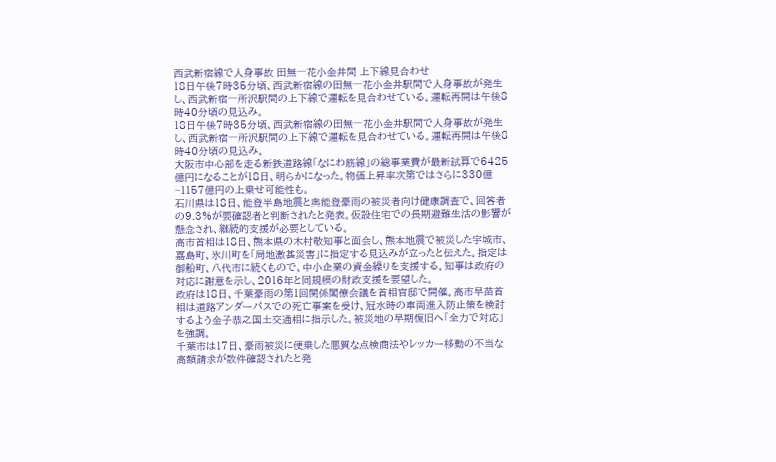西武新宿線で人身事故 田無―花小金井間 上下線見合わせ
18日午後7時35分頃、西武新宿線の田無―花小金井駅間で人身事故が発生し、西武新宿―所沢駅間の上下線で運転を見合わせている。運転再開は午後8時40分頃の見込み。
18日午後7時35分頃、西武新宿線の田無―花小金井駅間で人身事故が発生し、西武新宿―所沢駅間の上下線で運転を見合わせている。運転再開は午後8時40分頃の見込み。
大阪市中心部を走る新鉄道路線「なにわ筋線」の総事業費が最新試算で6425億円になることが18日、明らかになった。物価上昇率次第ではさらに330億~1157億円の上乗せ可能性も。
石川県は18日、能登半島地震と奥能登豪雨の被災者向け健康調査で、回答者の9.3%が要確認者と判断されたと発表。仮設住宅での長期避難生活の影響が懸念され、継続的支援が必要としている。
高市首相は18日、熊本県の木村敬知事と面会し、熊本地震で被災した宇城市、嘉島町、氷川町を「局地激甚災害」に指定する見込みが立ったと伝えた。指定は御船町、八代市に続くもので、中小企業の資金繰りを支援する。知事は政府の対応に謝意を示し、2016年と同規模の財政支援を要望した。
政府は18日、千葉豪雨の第1回関係閣僚会議を首相官邸で開催。高市早苗首相は道路アンダーパスでの死亡事案を受け、冠水時の車両進入防止策を検討するよう金子恭之国土交通相に指示した。被災地の早期復旧へ「全力で対応」を強調。
千葉市は17日、豪雨被災に便乗した悪質な点検商法やレッカー移動の不当な高額請求が数件確認されたと発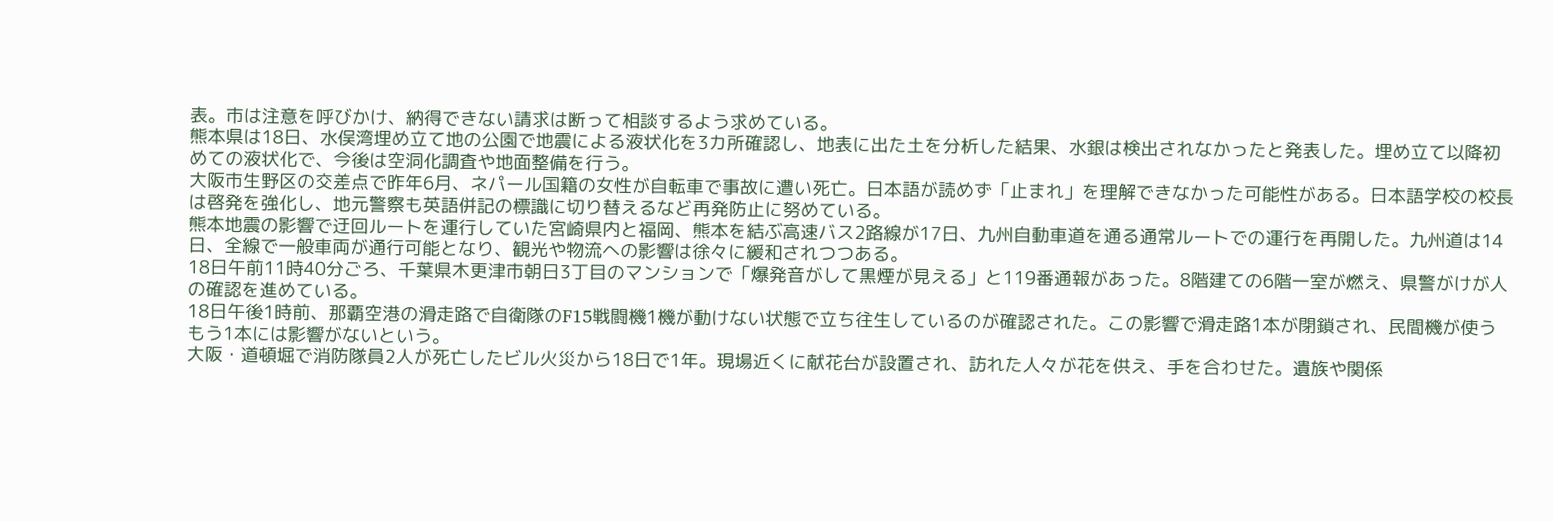表。市は注意を呼びかけ、納得できない請求は断って相談するよう求めている。
熊本県は18日、水俣湾埋め立て地の公園で地震による液状化を3カ所確認し、地表に出た土を分析した結果、水銀は検出されなかったと発表した。埋め立て以降初めての液状化で、今後は空洞化調査や地面整備を行う。
大阪市生野区の交差点で昨年6月、ネパール国籍の女性が自転車で事故に遭い死亡。日本語が読めず「止まれ」を理解できなかった可能性がある。日本語学校の校長は啓発を強化し、地元警察も英語併記の標識に切り替えるなど再発防止に努めている。
熊本地震の影響で迂回ルートを運行していた宮崎県内と福岡、熊本を結ぶ高速バス2路線が17日、九州自動車道を通る通常ルートでの運行を再開した。九州道は14日、全線で一般車両が通行可能となり、観光や物流への影響は徐々に緩和されつつある。
18日午前11時40分ごろ、千葉県木更津市朝日3丁目のマンションで「爆発音がして黒煙が見える」と119番通報があった。8階建ての6階一室が燃え、県警がけが人の確認を進めている。
18日午後1時前、那覇空港の滑走路で自衛隊のF15戦闘機1機が動けない状態で立ち往生しているのが確認された。この影響で滑走路1本が閉鎖され、民間機が使うもう1本には影響がないという。
大阪・道頓堀で消防隊員2人が死亡したビル火災から18日で1年。現場近くに献花台が設置され、訪れた人々が花を供え、手を合わせた。遺族や関係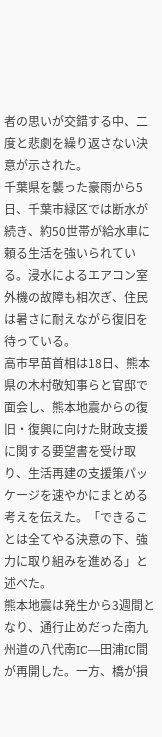者の思いが交錯する中、二度と悲劇を繰り返さない決意が示された。
千葉県を襲った豪雨から5日、千葉市緑区では断水が続き、約50世帯が給水車に頼る生活を強いられている。浸水によるエアコン室外機の故障も相次ぎ、住民は暑さに耐えながら復旧を待っている。
高市早苗首相は18日、熊本県の木村敬知事らと官邸で面会し、熊本地震からの復旧・復興に向けた財政支援に関する要望書を受け取り、生活再建の支援策パッケージを速やかにまとめる考えを伝えた。「できることは全てやる決意の下、強力に取り組みを進める」と述べた。
熊本地震は発生から3週間となり、通行止めだった南九州道の八代南IC―田浦IC間が再開した。一方、橋が損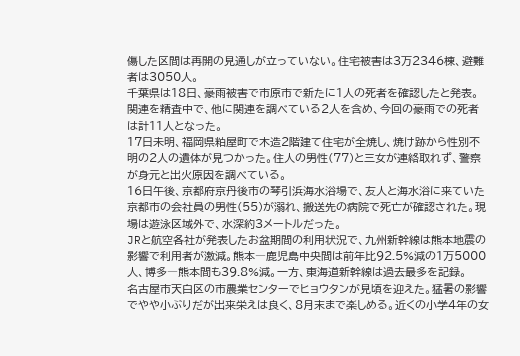傷した区間は再開の見通しが立っていない。住宅被害は3万2346棟、避難者は3050人。
千葉県は18日、豪雨被害で市原市で新たに1人の死者を確認したと発表。関連を精査中で、他に関連を調べている2人を含め、今回の豪雨での死者は計11人となった。
17日未明、福岡県粕屋町で木造2階建て住宅が全焼し、焼け跡から性別不明の2人の遺体が見つかった。住人の男性(77)と三女が連絡取れず、警察が身元と出火原因を調べている。
16日午後、京都府京丹後市の琴引浜海水浴場で、友人と海水浴に来ていた京都市の会社員の男性(55)が溺れ、搬送先の病院で死亡が確認された。現場は遊泳区域外で、水深約3メートルだった。
JRと航空各社が発表したお盆期間の利用状況で、九州新幹線は熊本地震の影響で利用者が激減。熊本―鹿児島中央間は前年比92.5%減の1万5000人、博多―熊本間も39.8%減。一方、東海道新幹線は過去最多を記録。
名古屋市天白区の市農業センターでヒョウタンが見頃を迎えた。猛暑の影響でやや小ぶりだが出来栄えは良く、8月末まで楽しめる。近くの小学4年の女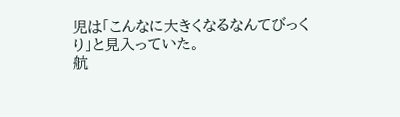児は「こんなに大きくなるなんてびっくり」と見入っていた。
航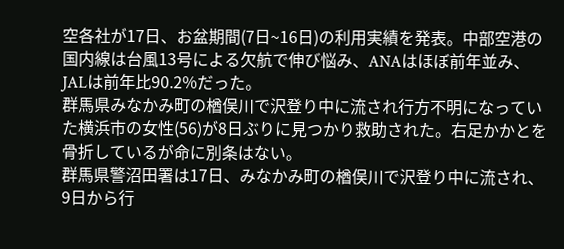空各社が17日、お盆期間(7日~16日)の利用実績を発表。中部空港の国内線は台風13号による欠航で伸び悩み、ANAはほぼ前年並み、JALは前年比90.2%だった。
群馬県みなかみ町の楢俣川で沢登り中に流され行方不明になっていた横浜市の女性(56)が8日ぶりに見つかり救助された。右足かかとを骨折しているが命に別条はない。
群馬県警沼田署は17日、みなかみ町の楢俣川で沢登り中に流され、9日から行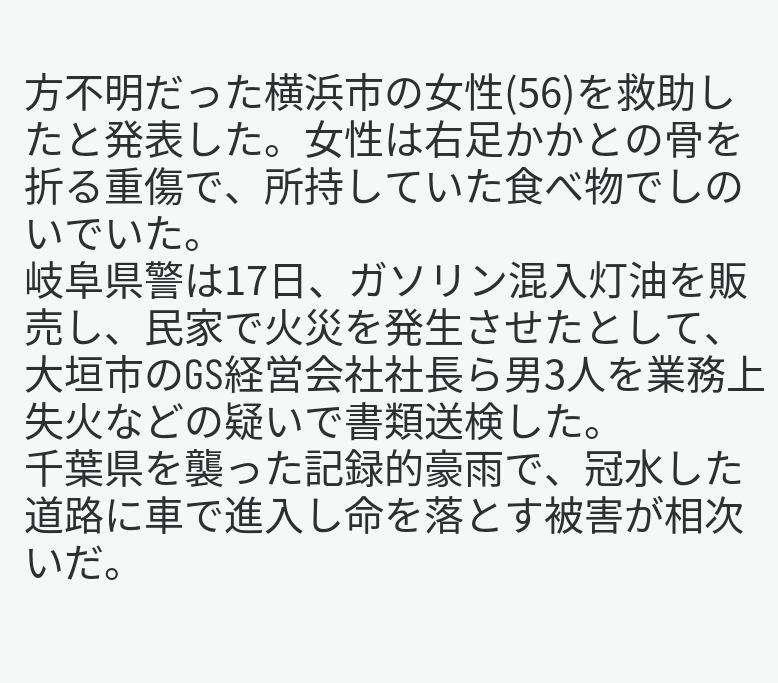方不明だった横浜市の女性(56)を救助したと発表した。女性は右足かかとの骨を折る重傷で、所持していた食べ物でしのいでいた。
岐阜県警は17日、ガソリン混入灯油を販売し、民家で火災を発生させたとして、大垣市のGS経営会社社長ら男3人を業務上失火などの疑いで書類送検した。
千葉県を襲った記録的豪雨で、冠水した道路に車で進入し命を落とす被害が相次いだ。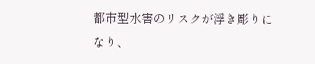都市型水害のリスクが浮き彫りになり、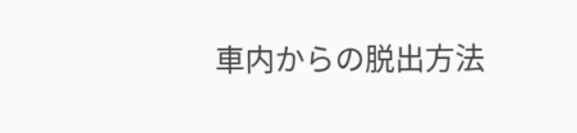車内からの脱出方法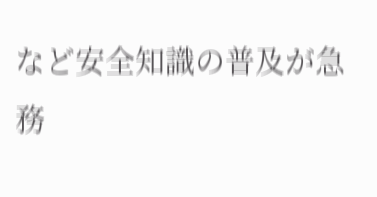など安全知識の普及が急務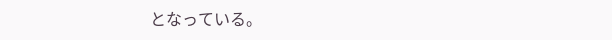となっている。